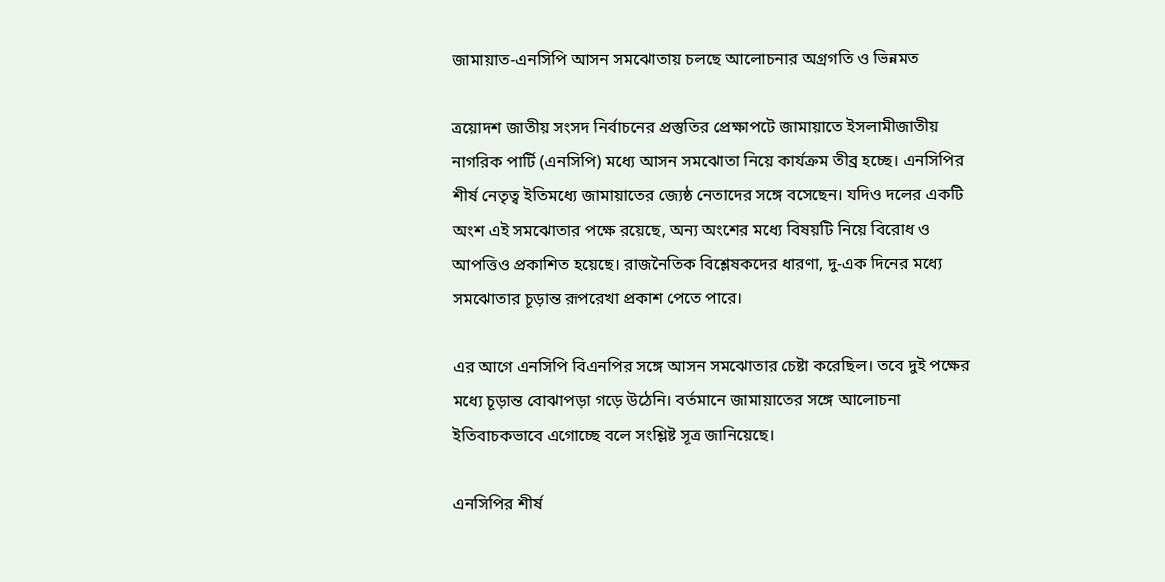জামায়াত-এনসিপি আসন সমঝোতায় চলছে আলোচনার অগ্রগতি ও ভিন্নমত

ত্রয়োদশ জাতীয় সংসদ নির্বাচনের প্রস্তুতির প্রেক্ষাপটে জামায়াতে ইসলামীজাতীয় নাগরিক পার্টি (এনসিপি) মধ্যে আসন সমঝোতা নিয়ে কার্যক্রম তীব্র হচ্ছে। এনসিপির শীর্ষ নেতৃত্ব ইতিমধ্যে জামায়াতের জ্যেষ্ঠ নেতাদের সঙ্গে বসেছেন। যদিও দলের একটি অংশ এই সমঝোতার পক্ষে রয়েছে, অন্য অংশের মধ্যে বিষয়টি নিয়ে বিরোধ ও আপত্তিও প্রকাশিত হয়েছে। রাজনৈতিক বিশ্লেষকদের ধারণা, দু-এক দিনের মধ্যে সমঝোতার চূড়ান্ত রূপরেখা প্রকাশ পেতে পারে।

এর আগে এনসিপি বিএনপির সঙ্গে আসন সমঝোতার চেষ্টা করেছিল। তবে দুই পক্ষের মধ্যে চূড়ান্ত বোঝাপড়া গড়ে উঠেনি। বর্তমানে জামায়াতের সঙ্গে আলোচনা ইতিবাচকভাবে এগোচ্ছে বলে সংশ্লিষ্ট সূত্র জানিয়েছে।

এনসিপির শীর্ষ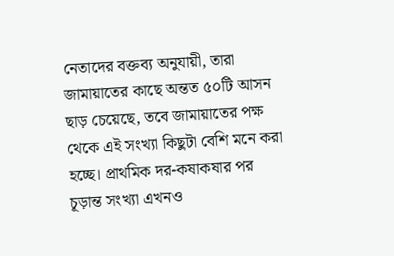নেতাদের বক্তব্য অনুযায়ী, তারা জামায়াতের কাছে অন্তত ৫০টি আসন ছাড় চেয়েছে, তবে জামায়াতের পক্ষ থেকে এই সংখ্যা কিছুটা বেশি মনে করা হচ্ছে। প্রাথমিক দর-কষাকষার পর চূড়ান্ত সংখ্যা এখনও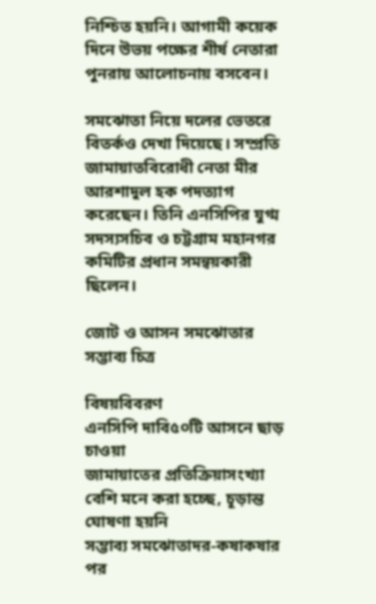নিশ্চিত হয়নি। আগামী কয়েক দিনে উভয় পক্ষের শীর্ষ নেতারা পুনরায় আলোচনায় বসবেন।

সমঝোতা নিয়ে দলের ভেতরে বিতর্কও দেখা দিয়েছে। সম্প্রতি জামায়াতবিরোধী নেতা মীর আরশাদুল হক পদত্যাগ করেছেন। তিনি এনসিপির যুগ্ম সদস্যসচিব ও চট্টগ্রাম মহানগর কমিটির প্রধান সমন্বয়কারী ছিলেন।

জোট ও আসন সমঝোতার সম্ভাব্য চিত্র

বিষয়বিবরণ
এনসিপি দাবি৫০টি আসনে ছাড় চাওয়া
জামায়াতের প্রতিক্রিয়াসংখ্যা বেশি মনে করা হচ্ছে, চূড়ান্ত ঘোষণা হয়নি
সম্ভাব্য সমঝোতাদর-কষাকষার পর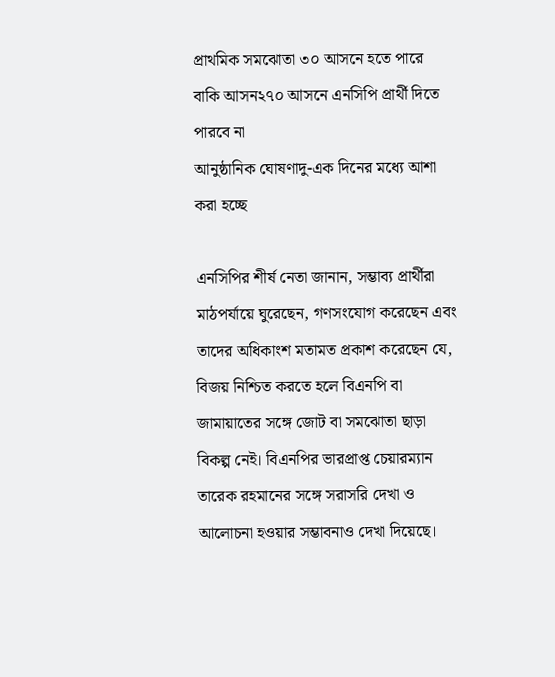প্রাথমিক সমঝোতা ৩০ আসনে হতে পারে
বাকি আসন২৭০ আসনে এনসিপি প্রার্থী দিতে পারবে না
আনুষ্ঠানিক ঘোষণাদু-এক দিনের মধ্যে আশা করা হচ্ছে

এনসিপির শীর্ষ নেতা জানান, সম্ভাব্য প্রার্থীরা মাঠপর্যায়ে ঘুরেছেন, গণসংযোগ করেছেন এবং তাদের অধিকাংশ মতামত প্রকাশ করেছেন যে, বিজয় নিশ্চিত করতে হলে বিএনপি বা জামায়াতের সঙ্গে জোট বা সমঝোতা ছাড়া বিকল্প নেই। বিএনপির ভারপ্রাপ্ত চেয়ারম্যান তারেক রহমানের সঙ্গে সরাসরি দেখা ও আলোচনা হওয়ার সম্ভাবনাও দেখা দিয়েছে।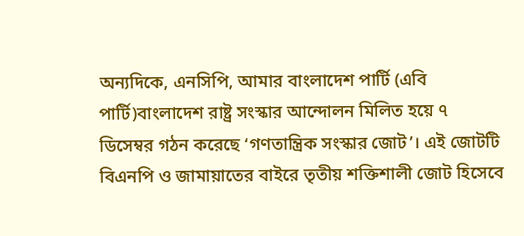অন্যদিকে, এনসিপি, আমার বাংলাদেশ পার্টি (এবি পার্টি)বাংলাদেশ রাষ্ট্র সংস্কার আন্দোলন মিলিত হয়ে ৭ ডিসেম্বর গঠন করেছে ‘গণতান্ত্রিক সংস্কার জোট’। এই জোটটি বিএনপি ও জামায়াতের বাইরে তৃতীয় শক্তিশালী জোট হিসেবে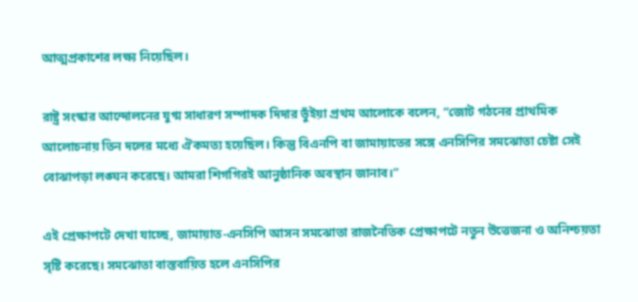আত্মপ্রকাশের লক্ষ্য নিয়েছিল।

রাষ্ট্র সংস্কার আন্দোলনের যুগ্ম সাধারণ সম্পাদক দিদার ভুঁইয়া প্রথম আলোকে বলেন, “জোট গঠনের প্রাথমিক আলোচনায় তিন দলের মধ্যে ঐকমত্য হয়েছিল। কিন্তু বিএনপি বা জামায়াতের সঙ্গে এনসিপির সমঝোতা চেষ্টা সেই বোঝাপড়া লঙ্ঘন করেছে। আমরা শিগগিরই আনুষ্ঠানিক অবস্থান জানাব।”

এই প্রেক্ষাপটে দেখা যাচ্ছে, জামায়াত-এনসিপি আসন সমঝোতা রাজনৈতিক প্রেক্ষাপটে নতুন উত্তেজনা ও অনিশ্চয়তা সৃষ্টি করেছে। সমঝোতা বাস্তবায়িত হলে এনসিপির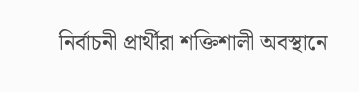নির্বাচনী প্রার্থীরা শক্তিশালী অবস্থানে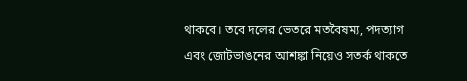থাকবে। তবে দলের ভেতরে মতবৈষম্য, পদত্যাগ এবং জোটভাঙনের আশঙ্কা নিয়েও সতর্ক থাকতে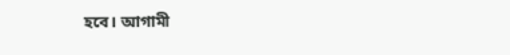হবে। আগামী